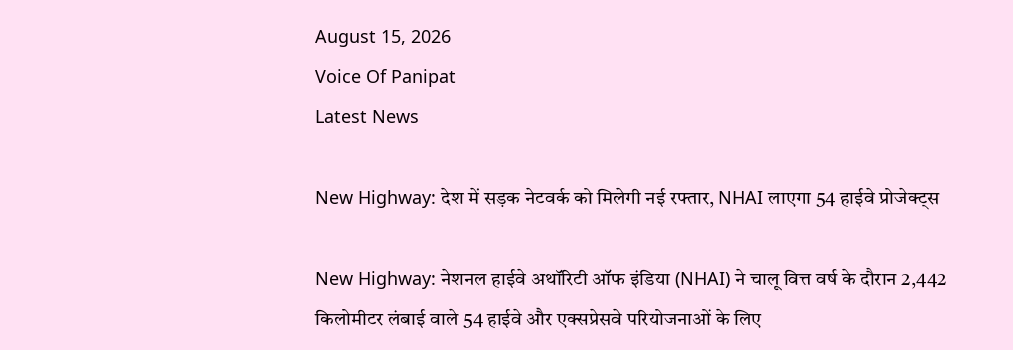August 15, 2026
Voice Of Panipat
Latest News

New Highway: देश में सड़क नेटवर्क को मिलेगी नई रफ्तार, NHAI लाएगा 54 हाईवे प्रोजेक्ट्स

New Highway: नेशनल हाईवे अथॉरिटी ऑफ इंडिया (NHAI) ने चालू वित्त वर्ष के दौरान 2,442 किलोमीटर लंबाई वाले 54 हाईवे और एक्सप्रेसवे परियोजनाओं के लिए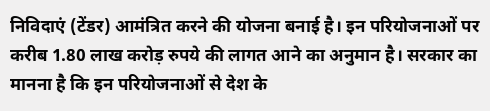निविदाएं (टेंडर) आमंत्रित करने की योजना बनाई है। इन परियोजनाओं पर करीब 1.80 लाख करोड़ रुपये की लागत आने का अनुमान है। सरकार का मानना है कि इन परियोजनाओं से देश के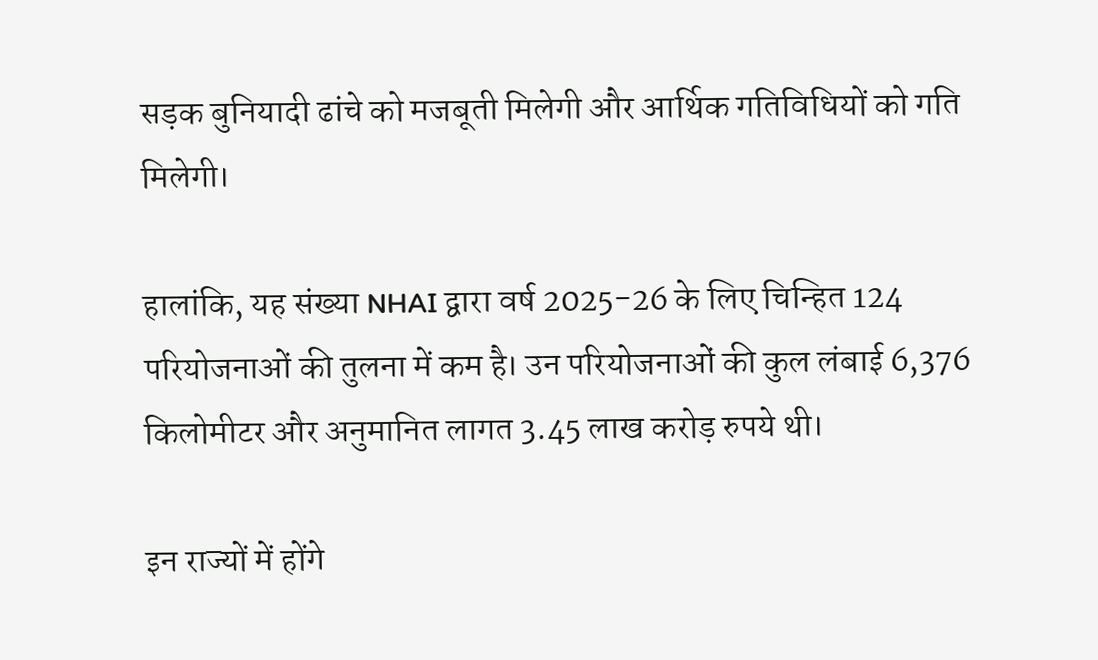सड़क बुनियादी ढांचे को मजबूती मिलेगी और आर्थिक गतिविधियों को गति मिलेगी।

हालांकि, यह संख्या NHAI द्वारा वर्ष 2025-26 के लिए चिन्हित 124 परियोजनाओं की तुलना में कम है। उन परियोजनाओं की कुल लंबाई 6,376 किलोमीटर और अनुमानित लागत 3.45 लाख करोड़ रुपये थी।

इन राज्यों में होंगे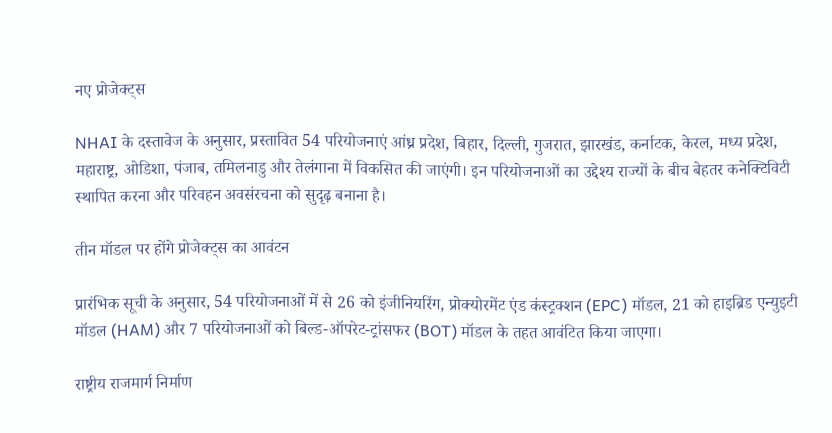नए प्रोजेक्ट्स

NHAI के दस्तावेज के अनुसार, प्रस्तावित 54 परियोजनाएं आंध्र प्रदेश, बिहार, दिल्ली, गुजरात, झारखंड, कर्नाटक, केरल, मध्य प्रदेश, महाराष्ट्र, ओडिशा, पंजाब, तमिलनाडु और तेलंगाना में विकसित की जाएंगी। इन परियोजनाओं का उद्देश्य राज्यों के बीच बेहतर कनेक्टिविटी स्थापित करना और परिवहन अवसंरचना को सुदृढ़ बनाना है।

तीन मॉडल पर होंगे प्रोजेक्ट्स का आवंटन

प्रारंभिक सूची के अनुसार, 54 परियोजनाओं में से 26 को इंजीनियरिंग, प्रोक्योरमेंट एंड कंस्ट्रक्शन (EPC) मॉडल, 21 को हाइब्रिड एन्युइटी मॉडल (HAM) और 7 परियोजनाओं को बिल्ड-ऑपरेट-ट्रांसफर (BOT) मॉडल के तहत आवंटित किया जाएगा।

राष्ट्रीय राजमार्ग निर्माण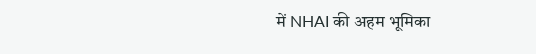में NHAI की अहम भूमिका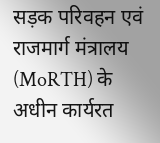सड़क परिवहन एवं राजमार्ग मंत्रालय (MoRTH) के अधीन कार्यरत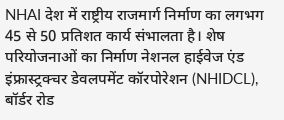NHAI देश में राष्ट्रीय राजमार्ग निर्माण का लगभग 45 से 50 प्रतिशत कार्य संभालता है। शेष परियोजनाओं का निर्माण नेशनल हाईवेज एंड इंफ्रास्ट्रक्चर डेवलपमेंट कॉरपोरेशन (NHIDCL), बॉर्डर रोड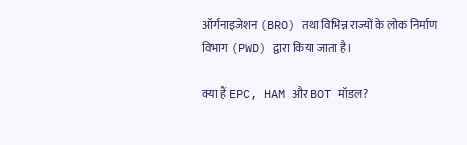ऑर्गनाइजेशन (BRO) तथा विभिन्न राज्यों के लोक निर्माण विभाग (PWD) द्वारा किया जाता है।

क्या हैं EPC, HAM और BOT मॉडल?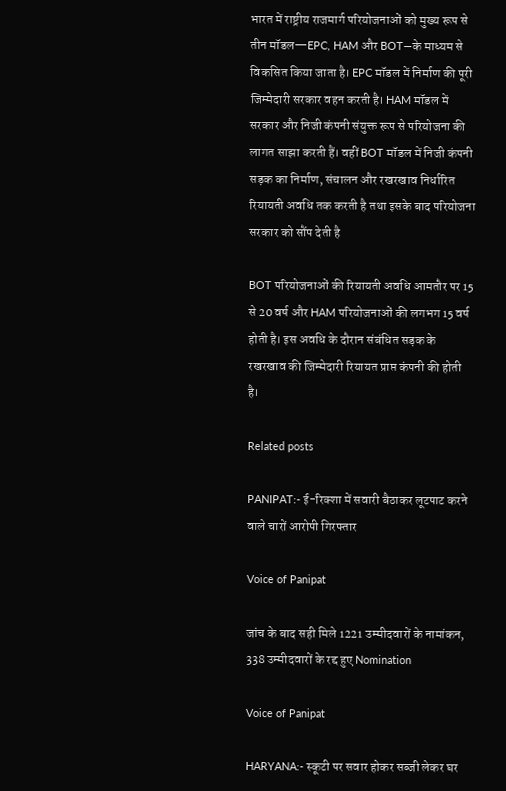भारत में राष्ट्रीय राजमार्ग परियोजनाओं को मुख्य रूप से तीन मॉडल—EPC, HAM और BOT—के माध्यम से विकसित किया जाता है। EPC मॉडल में निर्माण की पूरी जिम्मेदारी सरकार वहन करती है। HAM मॉडल में सरकार और निजी कंपनी संयुक्त रूप से परियोजना की लागत साझा करती हैं। वहीं BOT मॉडल में निजी कंपनी सड़क का निर्माण, संचालन और रखरखाव निर्धारित रियायती अवधि तक करती है तथा इसके बाद परियोजना सरकार को सौंप देती है

BOT परियोजनाओं की रियायती अवधि आमतौर पर 15 से 20 वर्ष और HAM परियोजनाओं की लगभग 15 वर्ष होती है। इस अवधि के दौरान संबंधित सड़क के रखरखाव की जिम्मेदारी रियायत प्राप्त कंपनी की होती है।

Related posts

PANIPAT:- ई-रिक्शा में सवारी बैठाकर लूटपाट करने वाले चारों आरोपी गिरफ्तार

Voice of Panipat

जांच के बाद सही मिले 1221 उम्मीदवारों के नामांकन, 338 उम्मीदवारों के रद्द हुए Nomination

Voice of Panipat

HARYANA:- स्कूटी पर सवार होकर सब्जी लेकर घर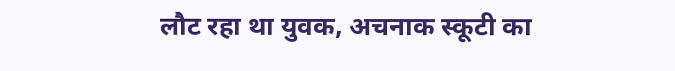लौट रहा था युवक, अचनाक स्कूटी का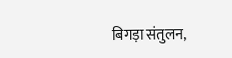बिगड़ा संतुलन,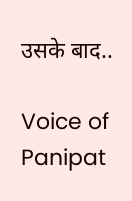उसके बाद..

Voice of Panipat